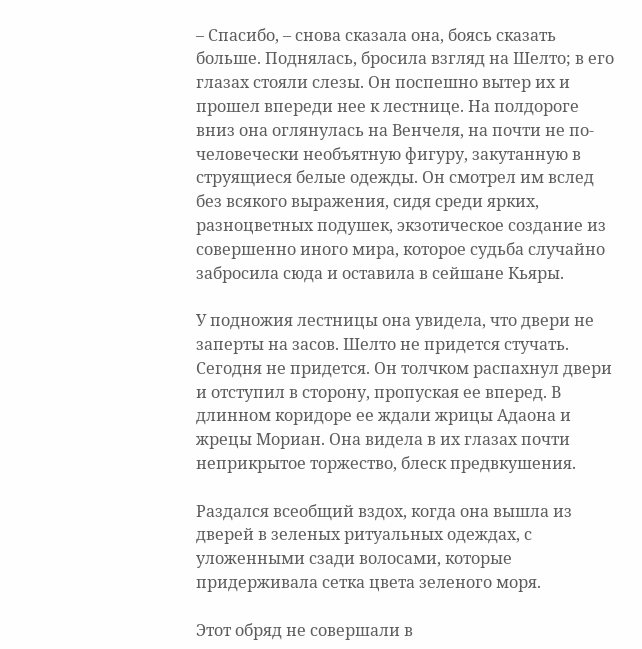– Спасибо, – снова сказала она, боясь сказать больше. Поднялась, бросила взгляд на Шелто; в его глазах стояли слезы. Он поспешно вытер их и прошел впереди нее к лестнице. На полдороге вниз она оглянулась на Венчеля, на почти не по-человечески необъятную фигуру, закутанную в струящиеся белые одежды. Он смотрел им вслед без всякого выражения, сидя среди ярких, разноцветных подушек, экзотическое создание из совершенно иного мира, которое судьба случайно забросила сюда и оставила в сейшане Кьяры.

У подножия лестницы она увидела, что двери не заперты на засов. Шелто не придется стучать. Сегодня не придется. Он толчком распахнул двери и отступил в сторону, пропуская ее вперед. В длинном коридоре ее ждали жрицы Адаона и жрецы Мориан. Она видела в их глазах почти неприкрытое торжество, блеск предвкушения.

Раздался всеобщий вздох, когда она вышла из дверей в зеленых ритуальных одеждах, с уложенными сзади волосами, которые придерживала сетка цвета зеленого моря.

Этот обряд не совершали в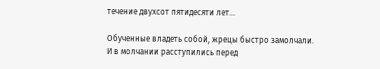течение двухсот пятидесяти лет…

Обученные владеть собой, жрецы быстро замолчали. И в молчании расступились перед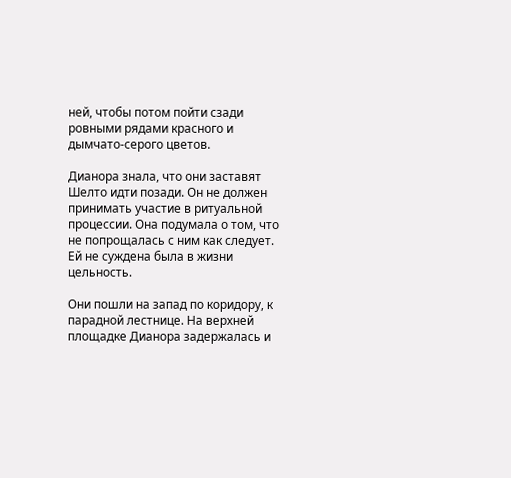ней, чтобы потом пойти сзади ровными рядами красного и дымчато-серого цветов.

Дианора знала, что они заставят Шелто идти позади. Он не должен принимать участие в ритуальной процессии. Она подумала о том, что не попрощалась с ним как следует. Ей не суждена была в жизни цельность.

Они пошли на запад по коридору, к парадной лестнице. На верхней площадке Дианора задержалась и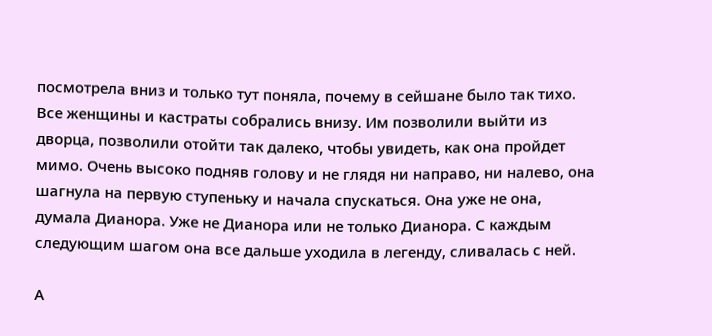посмотрела вниз и только тут поняла, почему в сейшане было так тихо. Все женщины и кастраты собрались внизу. Им позволили выйти из дворца, позволили отойти так далеко, чтобы увидеть, как она пройдет мимо. Очень высоко подняв голову и не глядя ни направо, ни налево, она шагнула на первую ступеньку и начала спускаться. Она уже не она, думала Дианора. Уже не Дианора или не только Дианора. С каждым следующим шагом она все дальше уходила в легенду, сливалась с ней.

А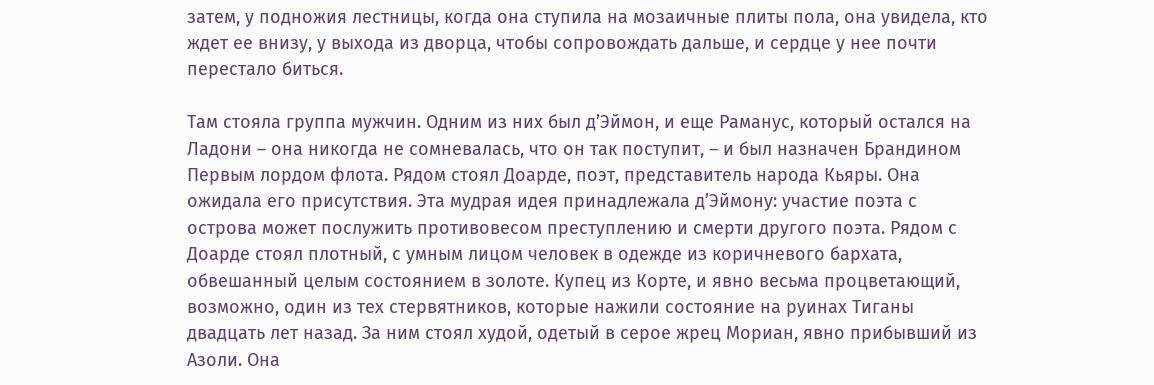затем, у подножия лестницы, когда она ступила на мозаичные плиты пола, она увидела, кто ждет ее внизу, у выхода из дворца, чтобы сопровождать дальше, и сердце у нее почти перестало биться.

Там стояла группа мужчин. Одним из них был д’Эймон, и еще Раманус, который остался на Ладони – она никогда не сомневалась, что он так поступит, – и был назначен Брандином Первым лордом флота. Рядом стоял Доарде, поэт, представитель народа Кьяры. Она ожидала его присутствия. Эта мудрая идея принадлежала д’Эймону: участие поэта с острова может послужить противовесом преступлению и смерти другого поэта. Рядом с Доарде стоял плотный, с умным лицом человек в одежде из коричневого бархата, обвешанный целым состоянием в золоте. Купец из Корте, и явно весьма процветающий, возможно, один из тех стервятников, которые нажили состояние на руинах Тиганы двадцать лет назад. За ним стоял худой, одетый в серое жрец Мориан, явно прибывший из Азоли. Она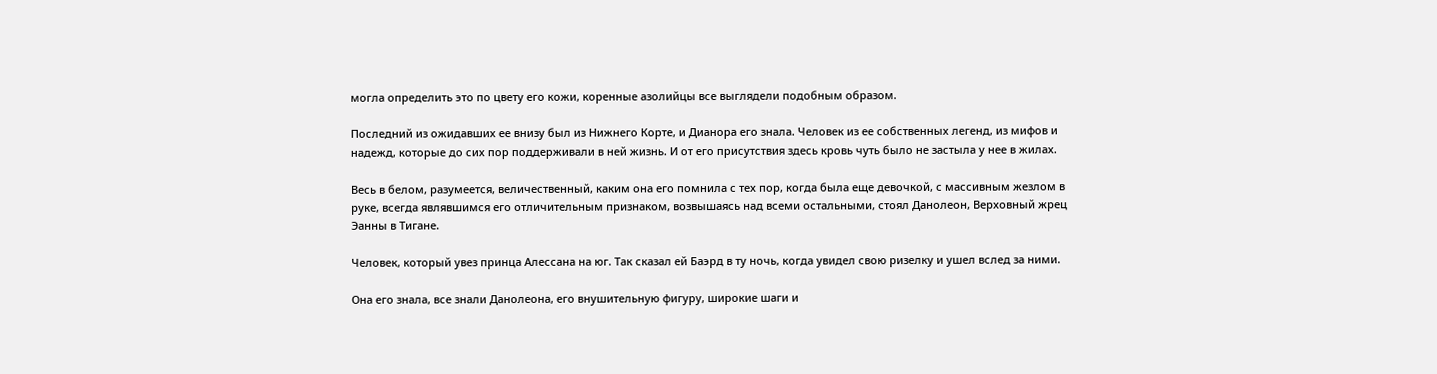могла определить это по цвету его кожи, коренные азолийцы все выглядели подобным образом.

Последний из ожидавших ее внизу был из Нижнего Корте, и Дианора его знала. Человек из ее собственных легенд, из мифов и надежд, которые до сих пор поддерживали в ней жизнь. И от его присутствия здесь кровь чуть было не застыла у нее в жилах.

Весь в белом, разумеется, величественный, каким она его помнила с тех пор, когда была еще девочкой, с массивным жезлом в руке, всегда являвшимся его отличительным признаком, возвышаясь над всеми остальными, стоял Данолеон, Верховный жрец Эанны в Тигане.

Человек, который увез принца Алессана на юг. Так сказал ей Баэрд в ту ночь, когда увидел свою ризелку и ушел вслед за ними.

Она его знала, все знали Данолеона, его внушительную фигуру, широкие шаги и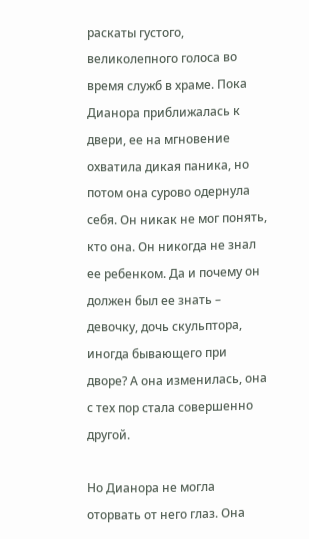раскаты густого, великолепного голоса во время служб в храме. Пока Дианора приближалась к двери, ее на мгновение охватила дикая паника, но потом она сурово одернула себя. Он никак не мог понять, кто она. Он никогда не знал ее ребенком. Да и почему он должен был ее знать – девочку, дочь скульптора, иногда бывающего при дворе? А она изменилась, она с тех пор стала совершенно другой.

Но Дианора не могла оторвать от него глаз. Она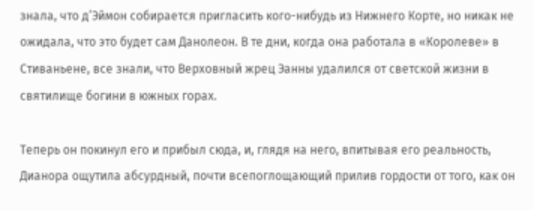знала, что д’Эймон собирается пригласить кого-нибудь из Нижнего Корте, но никак не ожидала, что это будет сам Данолеон. В те дни, когда она работала в «Королеве» в Стиваньене, все знали, что Верховный жрец Эанны удалился от светской жизни в святилище богини в южных горах.

Теперь он покинул его и прибыл сюда, и, глядя на него, впитывая его реальность, Дианора ощутила абсурдный, почти всепоглощающий прилив гордости от того, как он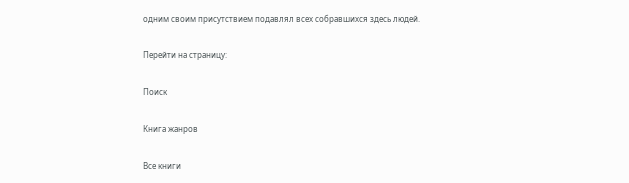одним своим присутствием подавлял всех собравшихся здесь людей.

Перейти на страницу:

Поиск

Книга жанров

Все книги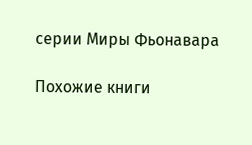серии Миры Фьонавара

Похожие книги